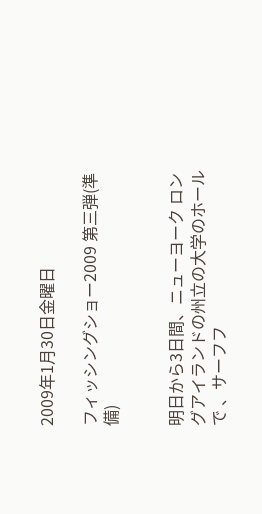2009年1月30日金曜日

フィッシングショー2009 第三弾(準備)


明日から3日間、ニューヨーク ロングアイランドの州立の大学のホールで 、サーフフ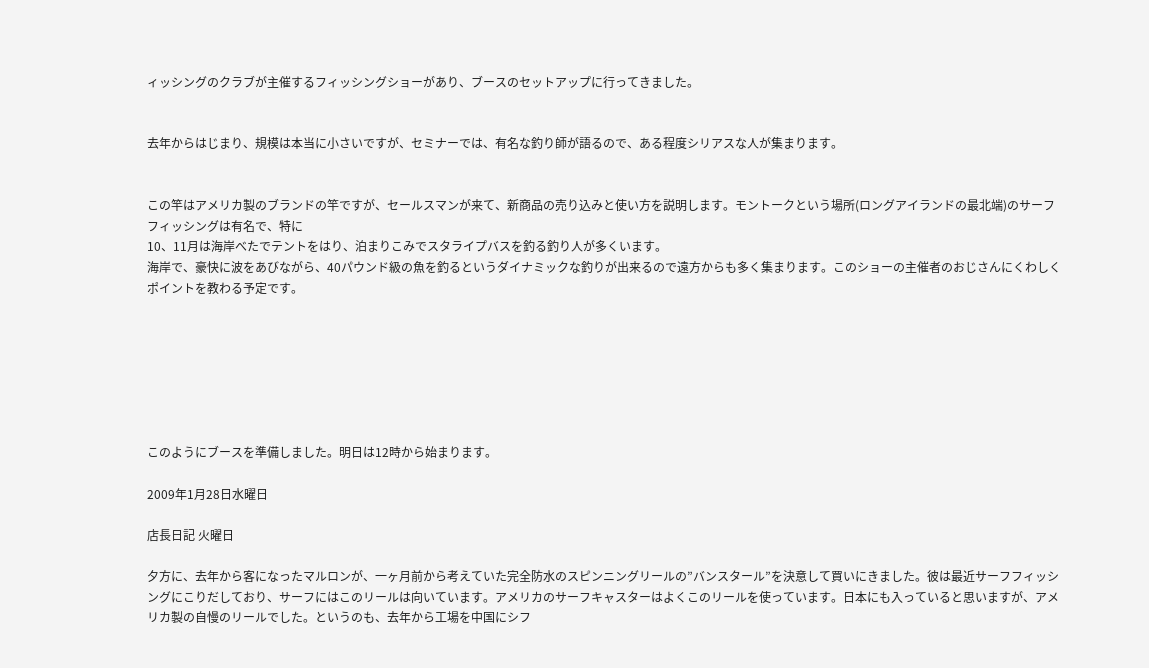ィッシングのクラブが主催するフィッシングショーがあり、ブースのセットアップに行ってきました。


去年からはじまり、規模は本当に小さいですが、セミナーでは、有名な釣り師が語るので、ある程度シリアスな人が集まります。


この竿はアメリカ製のブランドの竿ですが、セールスマンが来て、新商品の売り込みと使い方を説明します。モントークという場所(ロングアイランドの最北端)のサーフフィッシングは有名で、特に
10、11月は海岸べたでテントをはり、泊まりこみでスタライプバスを釣る釣り人が多くいます。
海岸で、豪快に波をあびながら、40パウンド級の魚を釣るというダイナミックな釣りが出来るので遠方からも多く集まります。このショーの主催者のおじさんにくわしくポイントを教わる予定です。







このようにブースを準備しました。明日は12時から始まります。

2009年1月28日水曜日

店長日記 火曜日

夕方に、去年から客になったマルロンが、一ヶ月前から考えていた完全防水のスピンニングリールの”バンスタール”を決意して買いにきました。彼は最近サーフフィッシングにこりだしており、サーフにはこのリールは向いています。アメリカのサーフキャスターはよくこのリールを使っています。日本にも入っていると思いますが、アメリカ製の自慢のリールでした。というのも、去年から工場を中国にシフ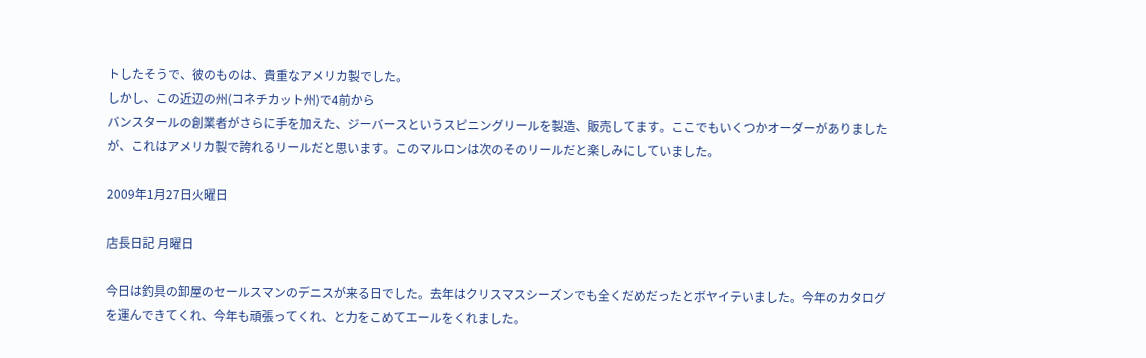トしたそうで、彼のものは、貴重なアメリカ製でした。
しかし、この近辺の州(コネチカット州)で4前から
バンスタールの創業者がさらに手を加えた、ジーバースというスピニングリールを製造、販売してます。ここでもいくつかオーダーがありましたが、これはアメリカ製で誇れるリールだと思います。このマルロンは次のそのリールだと楽しみにしていました。

2009年1月27日火曜日

店長日記 月曜日

今日は釣具の卸屋のセールスマンのデニスが来る日でした。去年はクリスマスシーズンでも全くだめだったとボヤイテいました。今年のカタログを運んできてくれ、今年も頑張ってくれ、と力をこめてエールをくれました。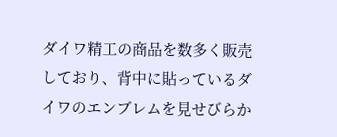ダイワ精工の商品を数多く販売しており、背中に貼っているダイワのエンブレムを見せびらか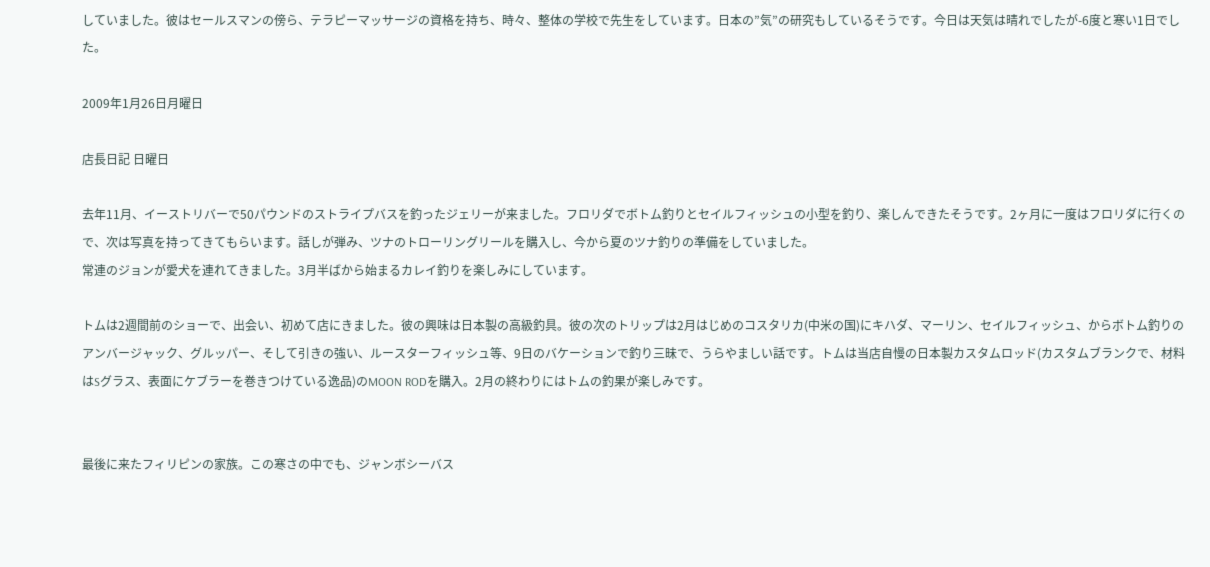していました。彼はセールスマンの傍ら、テラピーマッサージの資格を持ち、時々、整体の学校で先生をしています。日本の”気”の研究もしているそうです。今日は天気は晴れでしたが-6度と寒い1日でした。

2009年1月26日月曜日

店長日記 日曜日

去年11月、イーストリバーで50パウンドのストライプバスを釣ったジェリーが来ました。フロリダでボトム釣りとセイルフィッシュの小型を釣り、楽しんできたそうです。2ヶ月に一度はフロリダに行くので、次は写真を持ってきてもらいます。話しが弾み、ツナのトローリングリールを購入し、今から夏のツナ釣りの準備をしていました。
常連のジョンが愛犬を連れてきました。3月半ばから始まるカレイ釣りを楽しみにしています。

トムは2週間前のショーで、出会い、初めて店にきました。彼の興味は日本製の高級釣具。彼の次のトリップは2月はじめのコスタリカ(中米の国)にキハダ、マーリン、セイルフィッシュ、からボトム釣りのアンバージャック、グルッパー、そして引きの強い、ルースターフィッシュ等、9日のバケーションで釣り三昧で、うらやましい話です。トムは当店自慢の日本製カスタムロッド(カスタムブランクで、材料はSグラス、表面にケブラーを巻きつけている逸品)のMOON RODを購入。2月の終わりにはトムの釣果が楽しみです。


最後に来たフィリピンの家族。この寒さの中でも、ジャンボシーバス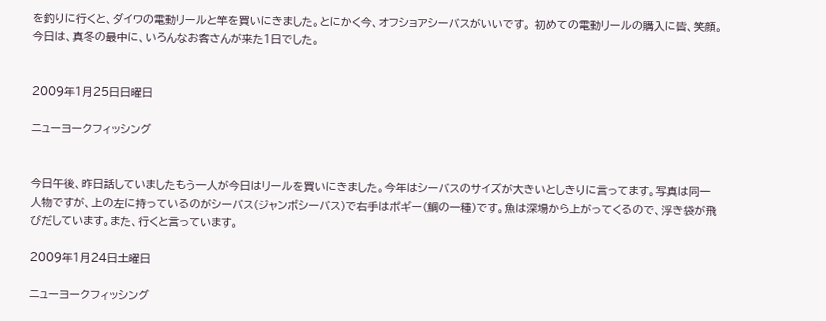を釣りに行くと、ダイワの電動リールと竿を買いにきました。とにかく今、オフショアシーバスがいいです。 初めての電動リールの購入に皆、笑顔。
今日は、真冬の最中に、いろんなお客さんが来た1日でした。


2009年1月25日日曜日

ニューヨークフィッシング


今日午後、昨日話していましたもう一人が今日はリールを買いにきました。今年はシーバスのサイズが大きいとしきりに言ってます。写真は同一人物ですが、上の左に持っているのがシーバス(ジャンボシーバス)で右手はポギー(鯛の一種)です。魚は深場から上がってくるので、浮き袋が飛びだしています。また、行くと言っています。

2009年1月24日土曜日

ニューヨークフィッシング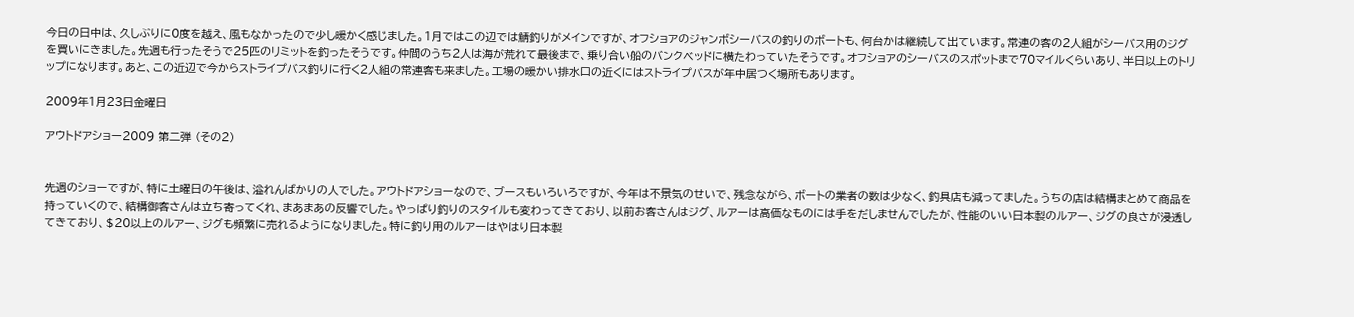今日の日中は、久しぶりに0度を越え、風もなかったので少し暖かく感じました。1月ではこの辺では鯖釣りがメインですが、オフショアのジャンボシーバスの釣りのボートも、何台かは継続して出ています。常連の客の2人組がシーバス用のジグを買いにきました。先週も行ったそうで25匹のリミットを釣ったそうです。仲間のうち2人は海が荒れて最後まで、乗り合い船のバンクベッドに横たわっていたそうです。オフショアのシーバスのスポットまで70マイルくらいあり、半日以上のトリップになります。あと、この近辺で今からストライプバス釣りに行く2人組の常連客も来ました。工場の暖かい排水口の近くにはストライプバスが年中居つく場所もあります。

2009年1月23日金曜日

アウトドアショー2009 第二弾 (その2)


先週のショーですが、特に土曜日の午後は、溢れんばかりの人でした。アウトドアショーなので、ブースもいろいろですが、今年は不景気のせいで、残念ながら、ボートの業者の数は少なく、釣具店も減ってました。うちの店は結構まとめて商品を持っていくので、結構御客さんは立ち寄ってくれ、まあまあの反響でした。やっぱり釣りのスタイルも変わってきており、以前お客さんはジグ、ルアーは高価なものには手をだしませんでしたが、性能のいい日本製のルアー、ジグの良さが浸透してきており、$20以上のルアー、ジグも頻繁に売れるようになりました。特に釣り用のルアーはやはり日本製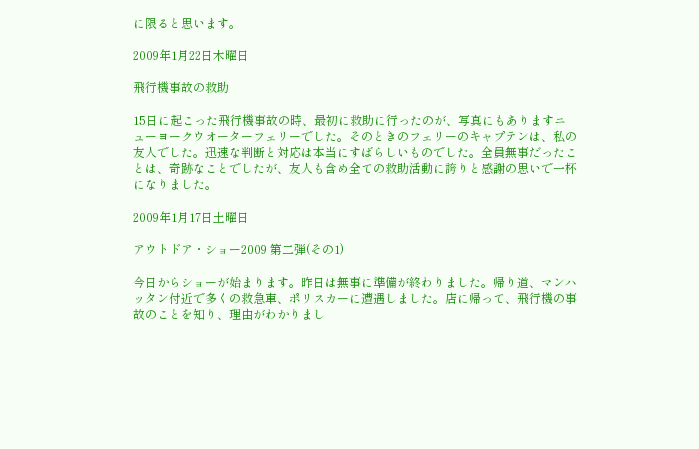に限ると思います。

2009年1月22日木曜日

飛行機事故の救助

15日に起こった飛行機事故の時、最初に救助に行ったのが、写真にもありますニューヨークウオーターフェリーでした。そのときのフェリーのキャプテンは、私の友人でした。迅速な判断と対応は本当にすばらしいものでした。全員無事だったことは、奇跡なことでしたが、友人も含め全ての救助活動に誇りと感謝の思いで一杯になりました。

2009年1月17日土曜日

アウトドア・ショー2009 第二弾(その1)

今日からショーが始まります。昨日は無事に準備が終わりました。帰り道、マンハッタン付近で多くの救急車、ポリスカーに遭遇しました。店に帰って、飛行機の事故のことを知り、理由がわかりまし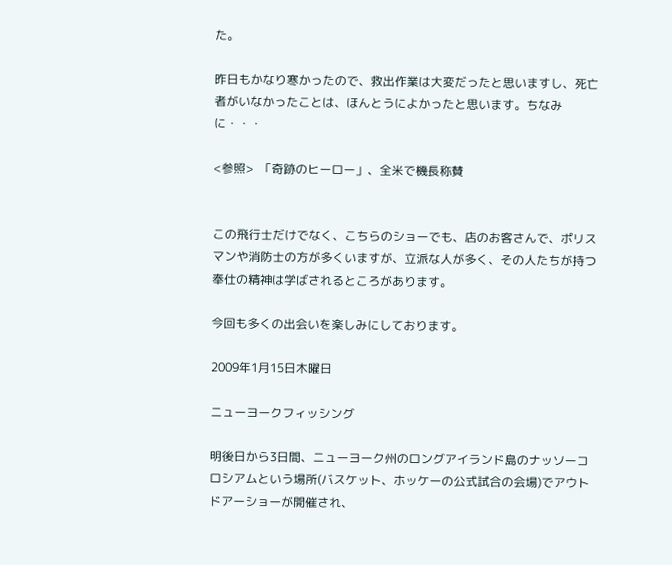た。

昨日もかなり寒かったので、救出作業は大変だったと思いますし、死亡者がいなかったことは、ほんとうによかったと思います。ちなみに・・・

<参照>  「奇跡のヒーロー」、全米で機長称賛


この飛行士だけでなく、こちらのショーでも、店のお客さんで、ポリスマンや消防士の方が多くいますが、立派な人が多く、その人たちが持つ奉仕の精神は学ばされるところがあります。

今回も多くの出会いを楽しみにしております。

2009年1月15日木曜日

ニューヨークフィッシング

明後日から3日間、ニューヨーク州のロングアイランド島のナッソーコロシアムという場所(バスケット、ホッケーの公式試合の会場)でアウトドアーショーが開催され、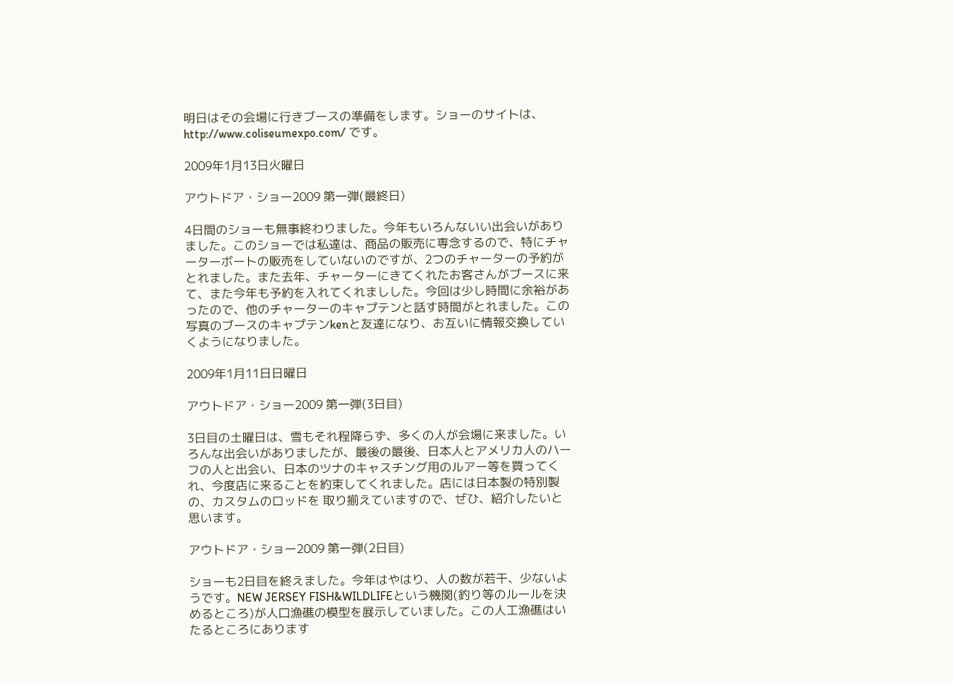明日はその会場に行きブースの準備をします。ショーのサイトは、http://www.coliseumexpo.com/ です。

2009年1月13日火曜日

アウトドア・ショー2009 第一弾(最終日)

4日間のショーも無事終わりました。今年もいろんないい出会いがありました。このショーでは私達は、商品の販売に専念するので、特にチャーターボートの販売をしていないのですが、2つのチャーターの予約がとれました。また去年、チャーターにきてくれたお客さんがブースに来て、また今年も予約を入れてくれましした。今回は少し時間に余裕があったので、他のチャーターのキャプテンと話す時間がとれました。この写真のブースのキャプテンkenと友達になり、お互いに情報交換していくようになりました。

2009年1月11日日曜日

アウトドア・ショー2009 第一弾(3日目)

3日目の土曜日は、雪もそれ程降らず、多くの人が会場に来ました。いろんな出会いがありましたが、最後の最後、日本人とアメリカ人のハーフの人と出会い、日本のツナのキャスチング用のルアー等を買ってくれ、今度店に来ることを約束してくれました。店には日本製の特別製の、カスタムのロッドを 取り揃えていますので、ぜひ、紹介したいと思います。

アウトドア・ショー2009 第一弾(2日目)

ショーも2日目を終えました。今年はやはり、人の数が若干、少ないようです。NEW JERSEY FISH&WILDLIFEという機関(釣り等のルールを決めるところ)が人口漁礁の模型を展示していました。この人工漁礁はいたるところにあります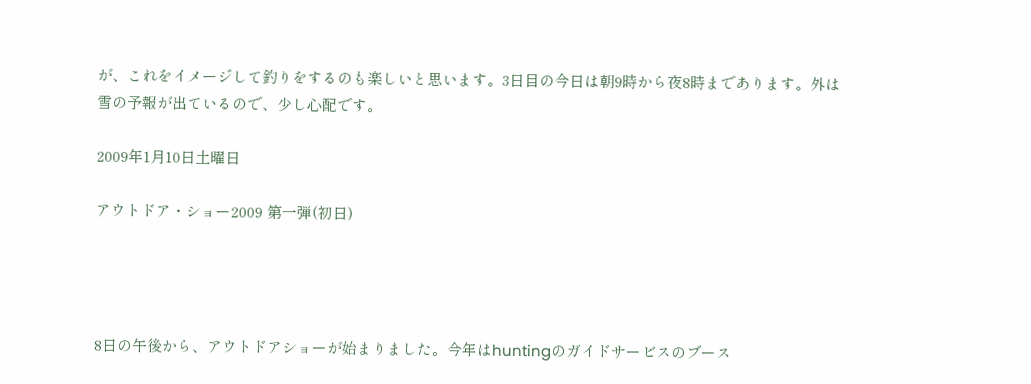が、これをイメージして釣りをするのも楽しいと思います。3日目の今日は朝9時から夜8時まであります。外は雪の予報が出ているので、少し心配です。

2009年1月10日土曜日

アウトドア・ショー2009 第一弾(初日)




8日の午後から、アウトドアショーが始まりました。今年はhuntingのガイドサービスのブース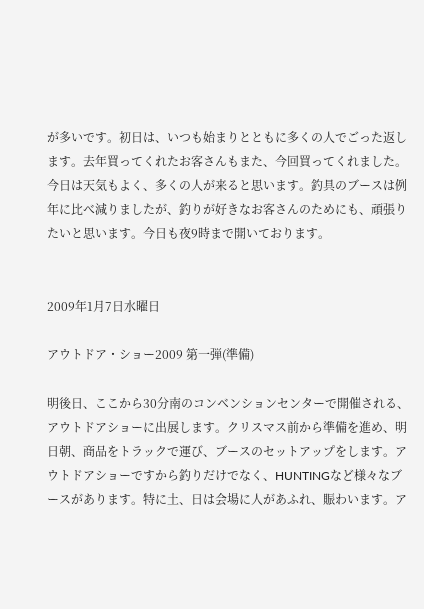が多いです。初日は、いつも始まりとともに多くの人でごった返します。去年買ってくれたお客さんもまた、今回買ってくれました。今日は天気もよく、多くの人が来ると思います。釣具のブースは例年に比べ減りましたが、釣りが好きなお客さんのためにも、頑張りたいと思います。今日も夜9時まで開いております。


2009年1月7日水曜日

アウトドア・ショー2009 第一弾(準備)

明後日、ここから30分南のコンベンションセンターで開催される、アウトドアショーに出展します。クリスマス前から準備を進め、明日朝、商品をトラックで運び、ブースのセットアップをします。アウトドアショーですから釣りだけでなく、HUNTINGなど様々なブースがあります。特に土、日は会場に人があふれ、賑わいます。ア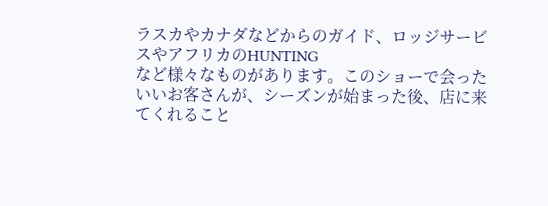ラスカやカナダなどからのガイド、ロッジサービスやアフリカのHUNTING
など様々なものがあります。このショーで会ったいいお客さんが、シーズンが始まった後、店に来てくれること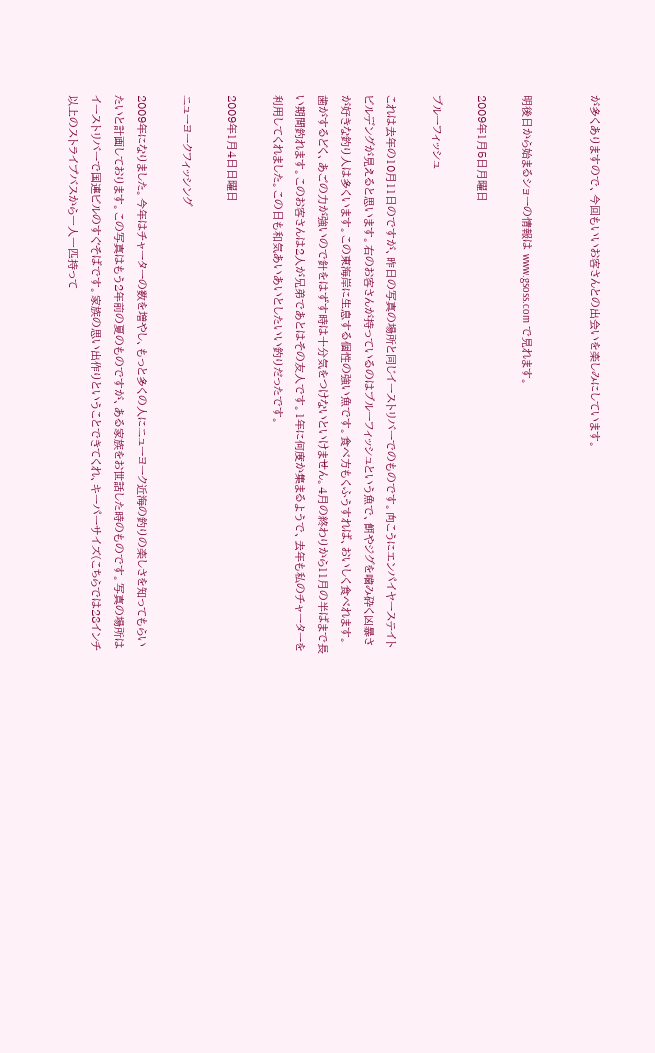が多くありますので、今回もいいお客さんとの出会いを楽しみにしています。


明後日から始まるショーの情報は www.gsoss.com で見れます。

2009年1月5日月曜日

ブルーフィッシュ

これは去年の10月11日のですが、昨日の写真の場所と同じイーストリバーでのものです。向こうにエンパイヤーステイトビルデングが見えると思います。右のお客さんが持っているのはブルーフィッシュという魚で、餌やジグを噛み砕く凶暴さが好きな釣り人は多くいます。この東海岸に生息する個性の強い魚です。食べ方もくふうすれば、おいしく食べれます。歯がするどく、あごの力が強いので針をはずす時は十分気をつけないといけません。4月の終わりから11月の半ばまで長い期間釣れます。このお客さんは2人が兄弟であとはその友人です。1年に何度か集まるようで、去年も私のチャーターを利用してくれました。この日も和気あいあいとしたいい釣りだったです。

2009年1月4日日曜日

ニューヨークフィッシング

2009年になりました。今年はチャーターの数を増やし、もっと多くの人にニューヨーク近海の釣りの楽しさを知ってもらいたいと計画しております。この写真はもう2年前の夏のものですが、ある家族をお世話した時のものです。写真の場所はイーストリバーで国連ビルのすぐそばです。家族の思い出作りということできてくれ、キーパーサイズ(こちらでは28インチ以上のストライプバスから一人一匹持って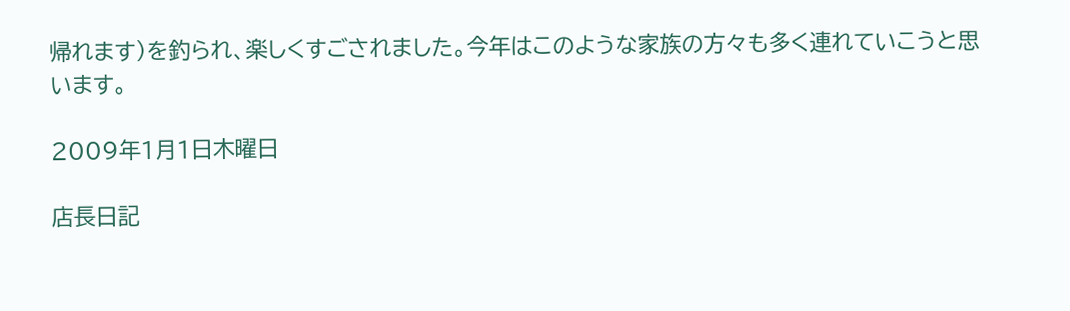帰れます)を釣られ、楽しくすごされました。今年はこのような家族の方々も多く連れていこうと思います。

2009年1月1日木曜日

店長日記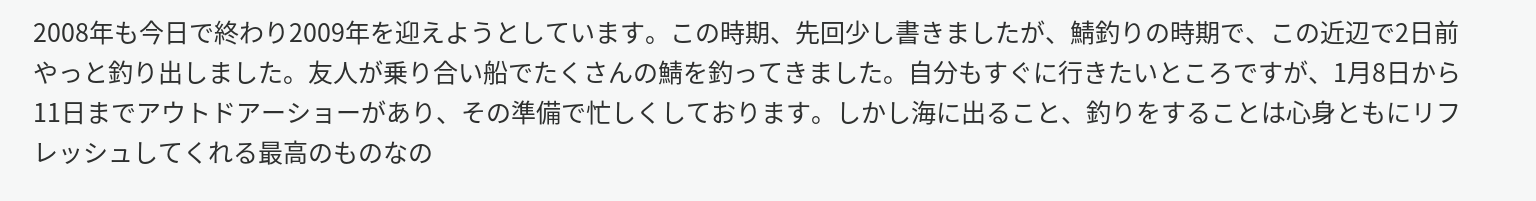2008年も今日で終わり2009年を迎えようとしています。この時期、先回少し書きましたが、鯖釣りの時期で、この近辺で2日前やっと釣り出しました。友人が乗り合い船でたくさんの鯖を釣ってきました。自分もすぐに行きたいところですが、1月8日から11日までアウトドアーショーがあり、その準備で忙しくしております。しかし海に出ること、釣りをすることは心身ともにリフレッシュしてくれる最高のものなの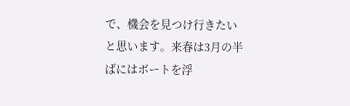で、機会を見つけ行きたいと思います。来春は3月の半ばにはボートを浮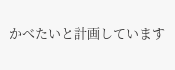かべたいと計画しています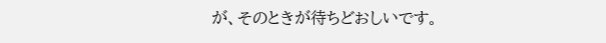が、そのときが待ちどおしいです。